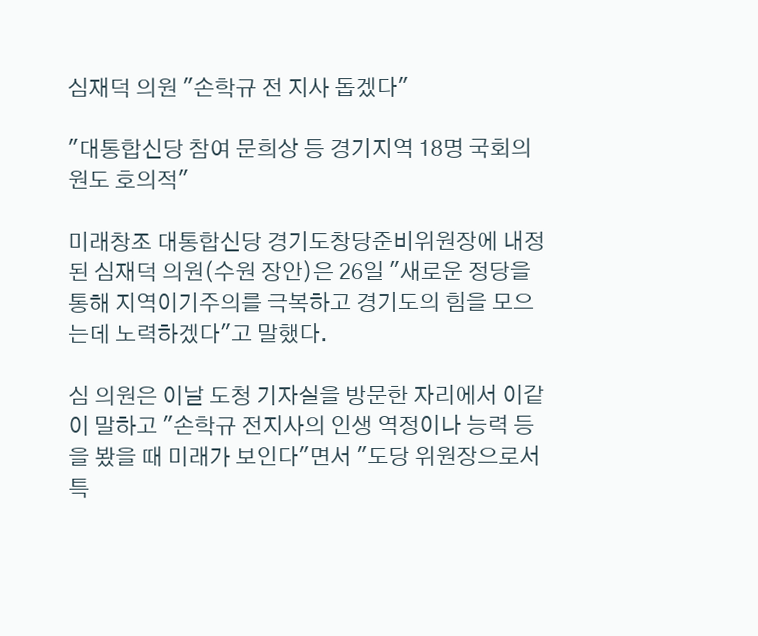심재덕 의원 "손학규 전 지사 돕겠다"

"대통합신당 참여 문희상 등 경기지역 18명 국회의원도 호의적"

미래창조 대통합신당 경기도창당준비위원장에 내정된 심재덕 의원(수원 장안)은 26일 "새로운 정당을 통해 지역이기주의를 극복하고 경기도의 힘을 모으는데 노력하겠다"고 말했다.

심 의원은 이날 도청 기자실을 방문한 자리에서 이같이 말하고 "손학규 전지사의 인생 역정이나 능력 등을 봤을 때 미래가 보인다"면서 "도당 위원장으로서 특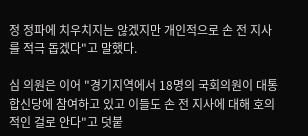정 정파에 치우치지는 않겠지만 개인적으로 손 전 지사를 적극 돕겠다"고 말했다.

심 의원은 이어 "경기지역에서 18명의 국회의원이 대통합신당에 참여하고 있고 이들도 손 전 지사에 대해 호의적인 걸로 안다"고 덧붙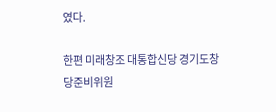였다.

한편 미래창조 대통합신당 경기도창당준비위원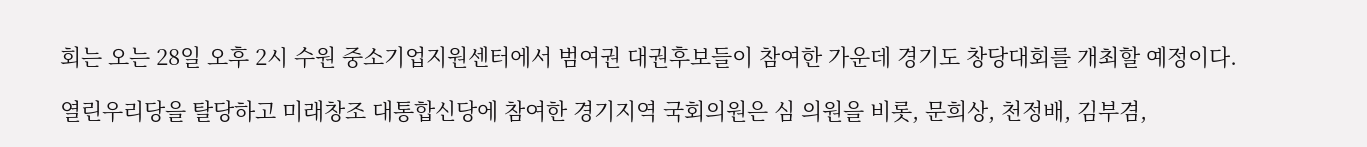회는 오는 28일 오후 2시 수원 중소기업지원센터에서 범여권 대권후보들이 참여한 가운데 경기도 창당대회를 개최할 예정이다.

열린우리당을 탈당하고 미래창조 대통합신당에 참여한 경기지역 국회의원은 심 의원을 비롯, 문희상, 천정배, 김부겸,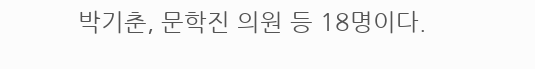박기춘, 문학진 의원 등 18명이다.